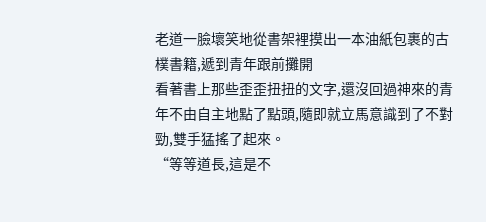老道一臉壞笑地從書架裡摸出一本油紙包裹的古樸書籍,遞到青年跟前攤開
看著書上那些歪歪扭扭的文字,還沒回過神來的青年不由自主地點了點頭,隨即就立馬意識到了不對勁,雙手猛搖了起來。
“等等道長,這是不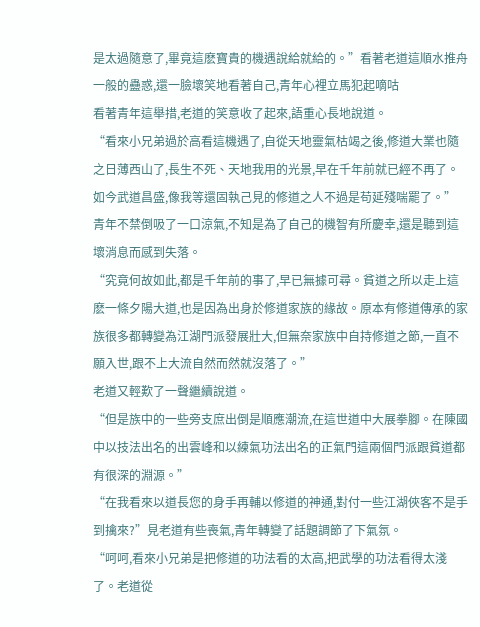是太過隨意了,畢竟這麽寶貴的機遇說給就給的。”看著老道這順水推舟一般的蠱惑,還一臉壞笑地看著自己,青年心裡立馬犯起嘀咕
看著青年這舉措,老道的笑意收了起來,語重心長地說道。
“看來小兄弟過於高看這機遇了,自從天地靈氣枯竭之後,修道大業也隨之日薄西山了,長生不死、天地我用的光景,早在千年前就已經不再了。如今武道昌盛,像我等還固執己見的修道之人不過是苟延殘喘罷了。”
青年不禁倒吸了一口涼氣,不知是為了自己的機智有所慶幸,還是聽到這壞消息而感到失落。
“究竟何故如此,都是千年前的事了,早已無據可尋。貧道之所以走上這麽一條夕陽大道,也是因為出身於修道家族的緣故。原本有修道傳承的家族很多都轉變為江湖門派發展壯大,但無奈家族中自持修道之節,一直不願入世,跟不上大流自然而然就沒落了。”
老道又輕歎了一聲繼續說道。
“但是族中的一些旁支庶出倒是順應潮流,在這世道中大展拳腳。在陳國中以技法出名的出雲峰和以練氣功法出名的正氣門這兩個門派跟貧道都有很深的淵源。”
“在我看來以道長您的身手再輔以修道的神通,對付一些江湖俠客不是手到擒來?”見老道有些喪氣,青年轉變了話題調節了下氣氛。
“呵呵,看來小兄弟是把修道的功法看的太高,把武學的功法看得太淺了。老道從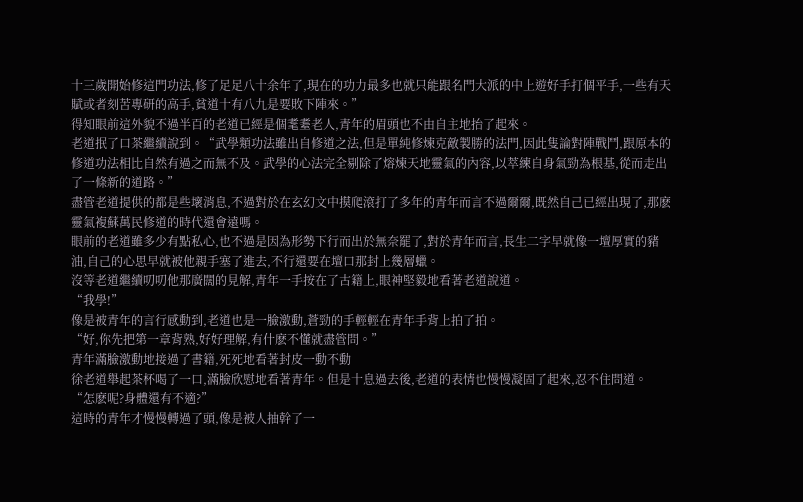十三歲開始修這門功法,修了足足八十余年了,現在的功力最多也就只能跟名門大派的中上遊好手打個平手,一些有天賦或者刻苦專研的高手,貧道十有八九是要敗下陣來。”
得知眼前這外貌不過半百的老道已經是個耄耋老人,青年的眉頭也不由自主地抬了起來。
老道抿了口茶繼續說到。“武學類功法雖出自修道之法,但是單純修煉克敵製勝的法門,因此隻論對陣戰鬥,跟原本的修道功法相比自然有過之而無不及。武學的心法完全剔除了熔煉天地靈氣的內容,以萃練自身氣勁為根基,從而走出了一條新的道路。”
盡管老道提供的都是些壞消息,不過對於在玄幻文中摸爬滾打了多年的青年而言不過爾爾,既然自己已經出現了,那麽靈氣複蘇萬民修道的時代還會遠嗎。
眼前的老道雖多少有點私心,也不過是因為形勢下行而出於無奈罷了,對於青年而言,長生二字早就像一壇厚實的豬油,自己的心思早就被他親手塞了進去,不行還要在壇口那封上幾層蠟。
沒等老道繼續叨叨他那廣闊的見解,青年一手按在了古籍上,眼神堅毅地看著老道說道。
“我學!”
像是被青年的言行感動到,老道也是一臉激動,蒼勁的手輕輕在青年手背上拍了拍。
“好,你先把第一章背熟,好好理解,有什麽不懂就盡管問。”
青年滿臉激動地接過了書籍,死死地看著封皮一動不動
徐老道舉起茶杯喝了一口,滿臉欣慰地看著青年。但是十息過去後,老道的表情也慢慢凝固了起來,忍不住問道。
“怎麽呢?身體還有不適?”
這時的青年才慢慢轉過了頭,像是被人抽幹了一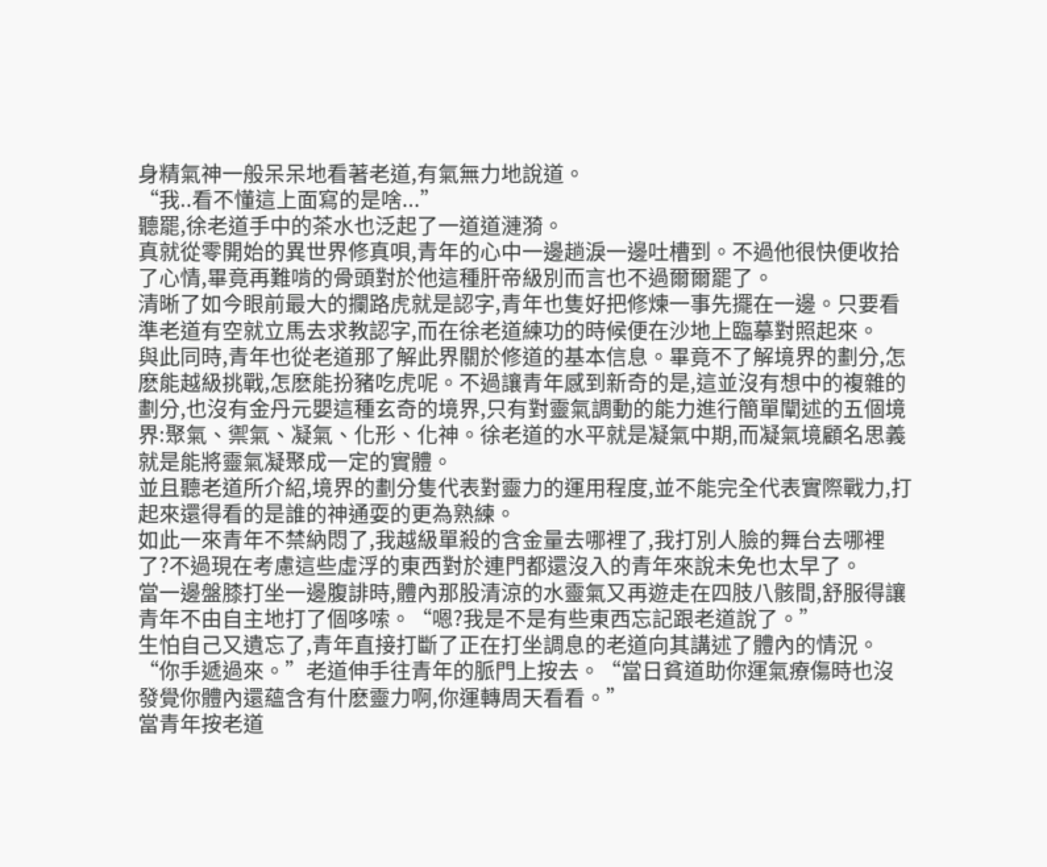身精氣神一般呆呆地看著老道,有氣無力地說道。
“我..看不懂這上面寫的是啥...”
聽罷,徐老道手中的茶水也泛起了一道道漣漪。
真就從零開始的異世界修真唄,青年的心中一邊趟淚一邊吐槽到。不過他很快便收拾了心情,畢竟再難啃的骨頭對於他這種肝帝級別而言也不過爾爾罷了。
清晰了如今眼前最大的攔路虎就是認字,青年也隻好把修煉一事先擺在一邊。只要看準老道有空就立馬去求教認字,而在徐老道練功的時候便在沙地上臨摹對照起來。
與此同時,青年也從老道那了解此界關於修道的基本信息。畢竟不了解境界的劃分,怎麽能越級挑戰,怎麽能扮豬吃虎呢。不過讓青年感到新奇的是,這並沒有想中的複雜的劃分,也沒有金丹元嬰這種玄奇的境界,只有對靈氣調動的能力進行簡單闡述的五個境界:聚氣、禦氣、凝氣、化形、化神。徐老道的水平就是凝氣中期,而凝氣境顧名思義就是能將靈氣凝聚成一定的實體。
並且聽老道所介紹,境界的劃分隻代表對靈力的運用程度,並不能完全代表實際戰力,打起來還得看的是誰的神通耍的更為熟練。
如此一來青年不禁納悶了,我越級單殺的含金量去哪裡了,我打別人臉的舞台去哪裡了?不過現在考慮這些虛浮的東西對於連門都還沒入的青年來說未免也太早了。
當一邊盤膝打坐一邊腹誹時,體內那股清涼的水靈氣又再遊走在四肢八骸間,舒服得讓青年不由自主地打了個哆嗦。“嗯?我是不是有些東西忘記跟老道說了。”
生怕自己又遺忘了,青年直接打斷了正在打坐調息的老道向其講述了體內的情況。
“你手遞過來。”老道伸手往青年的脈門上按去。“當日貧道助你運氣療傷時也沒發覺你體內還蘊含有什麽靈力啊,你運轉周天看看。”
當青年按老道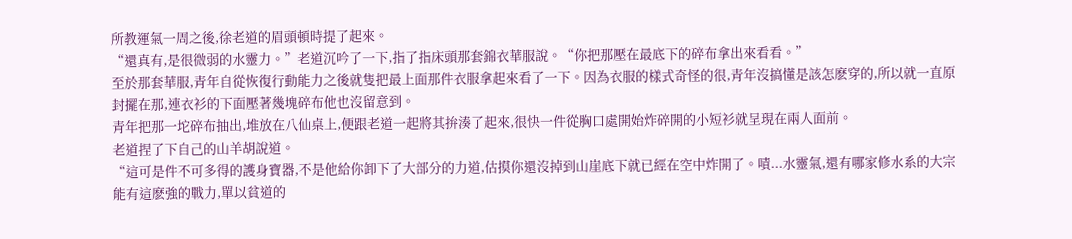所教運氣一周之後,徐老道的眉頭頓時提了起來。
“還真有,是很微弱的水靈力。”老道沉吟了一下,指了指床頭那套錦衣華服說。“你把那壓在最底下的碎布拿出來看看。”
至於那套華服,青年自從恢復行動能力之後就隻把最上面那件衣服拿起來看了一下。因為衣服的樣式奇怪的很,青年沒搞懂是該怎麽穿的,所以就一直原封擺在那,連衣衫的下面壓著幾塊碎布他也沒留意到。
青年把那一坨碎布抽出,堆放在八仙桌上,便跟老道一起將其拚湊了起來,很快一件從胸口處開始炸碎開的小短衫就呈現在兩人面前。
老道捏了下自己的山羊胡說道。
“這可是件不可多得的護身寶器,不是他給你卸下了大部分的力道,估摸你還沒掉到山崖底下就已經在空中炸開了。嘖...水靈氣,還有哪家修水系的大宗能有這麽強的戰力,單以貧道的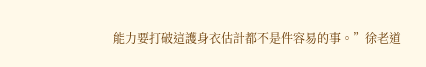能力要打破這護身衣估計都不是件容易的事。”徐老道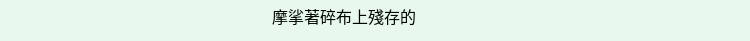摩挲著碎布上殘存的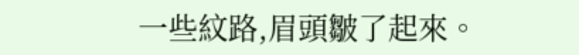一些紋路,眉頭皺了起來。